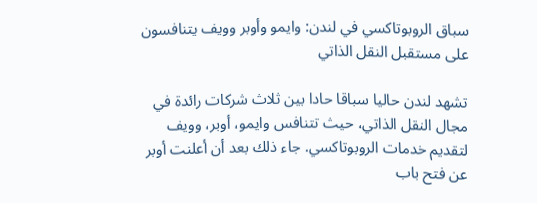سباق الروبوتاكسي في لندن: وايمو وأوبر وويف يتنافسون على مستقبل النقل الذاتي

تشهد لندن حاليا سباقا حادا بين ثلاث شركات رائدة في مجال النقل الذاتي، حيث تتنافس وايمو، أوبر، وويف لتقديم خدمات الروبوتاكسي. جاء ذلك بعد أن أعلنت أوبر عن فتح باب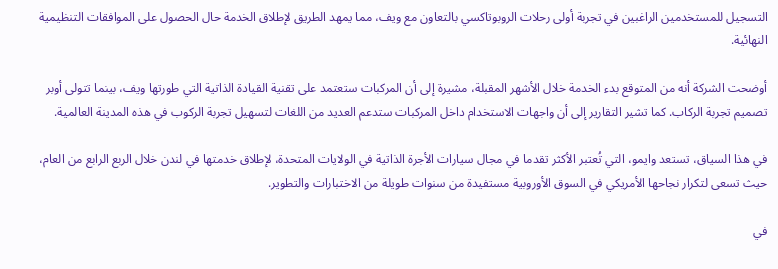التسجيل للمستخدمين الراغبين في تجربة أولى رحلات الروبوتاكسي بالتعاون مع ويف، مما يمهد الطريق لإطلاق الخدمة حال الحصول على الموافقات التنظيمية النهائية.

أوضحت الشركة أنه من المتوقع بدء الخدمة خلال الأشهر المقبلة، مشيرة إلى أن المركبات ستعتمد على تقنية القيادة الذاتية التي طورتها ويف، بينما تتولى أوبر تصميم تجربة الركاب. كما تشير التقارير إلى أن واجهات الاستخدام داخل المركبات ستدعم العديد من اللغات لتسهيل تجربة الركوب في هذه المدينة العالمية.

في هذا السياق، تستعد وايمو، التي تُعتبر الأكثر تقدما في مجال سيارات الأجرة الذاتية في الولايات المتحدة، لإطلاق خدمتها في لندن خلال الربع الرابع من العام، حيث تسعى لتكرار نجاحها الأمريكي في السوق الأوروبية مستفيدة من سنوات طويلة من الاختبارات والتطوير.

في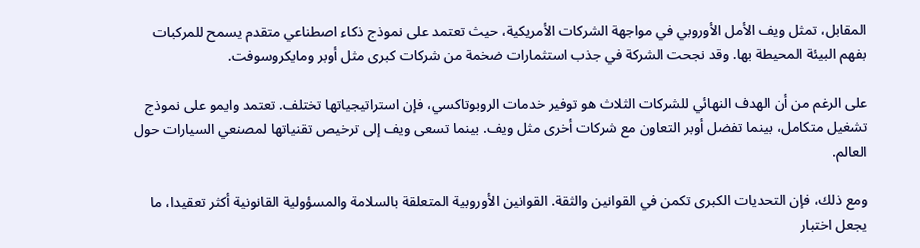المقابل، تمثل ويف الأمل الأوروبي في مواجهة الشركات الأمريكية، حيث تعتمد على نموذج ذكاء اصطناعي متقدم يسمح للمركبات بفهم البيئة المحيطة بها. وقد نجحت الشركة في جذب استثمارات ضخمة من شركات كبرى مثل أوبر ومايكروسوفت.

على الرغم من أن الهدف النهائي للشركات الثلاث هو توفير خدمات الروبوتاكسي، فإن استراتيجياتها تختلف. تعتمد وايمو على نموذج تشغيل متكامل، بينما تفضل أوبر التعاون مع شركات أخرى مثل ويف. بينما تسعى ويف إلى ترخيص تقنياتها لمصنعي السيارات حول العالم.

ومع ذلك، فإن التحديات الكبرى تكمن في القوانين والثقة. القوانين الأوروبية المتعلقة بالسلامة والمسؤولية القانونية أكثر تعقيدا، ما يجعل اختبار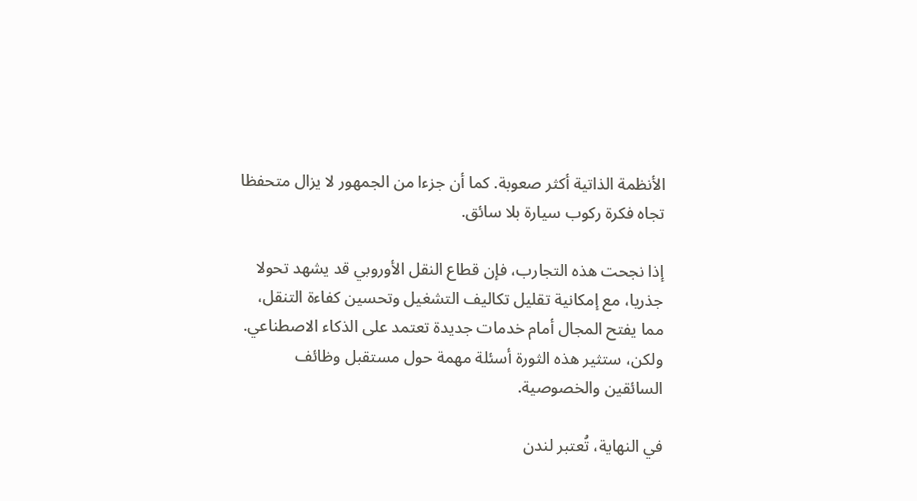الأنظمة الذاتية أكثر صعوبة. كما أن جزءا من الجمهور لا يزال متحفظا تجاه فكرة ركوب سيارة بلا سائق.

إذا نجحت هذه التجارب، فإن قطاع النقل الأوروبي قد يشهد تحولا جذريا، مع إمكانية تقليل تكاليف التشغيل وتحسين كفاءة التنقل، مما يفتح المجال أمام خدمات جديدة تعتمد على الذكاء الاصطناعي. ولكن، ستثير هذه الثورة أسئلة مهمة حول مستقبل وظائف السائقين والخصوصية.

في النهاية، تُعتبر لندن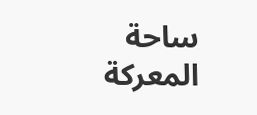ساحة المعركة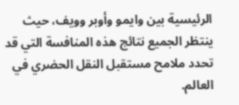الرئيسية بين وايمو وأوبر وويف، حيث ينتظر الجميع نتائج هذه المنافسة التي قد تحدد ملامح مستقبل النقل الحضري في العالم.